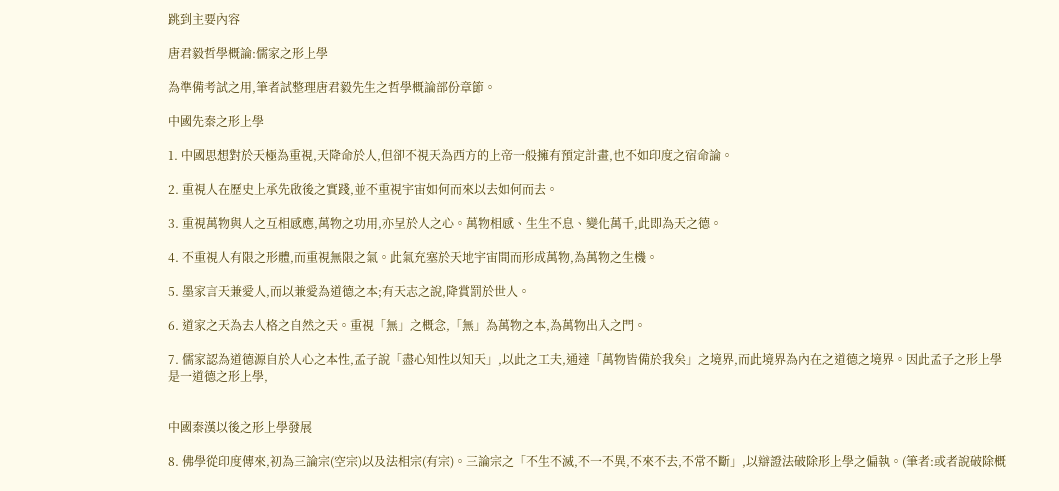跳到主要內容

唐君毅哲學概論:儒家之形上學

為準備考試之用,筆者試整理唐君毅先生之哲學概論部份章節。

中國先秦之形上學

1. 中國思想對於天極為重視,天降命於人,但卻不視天為西方的上帝一般擁有預定計畫,也不如印度之宿命論。

2. 重視人在歷史上承先啟後之實踐,並不重視宇宙如何而來以去如何而去。

3. 重視萬物與人之互相感應,萬物之功用,亦呈於人之心。萬物相感、生生不息、變化萬千,此即為天之德。

4. 不重視人有限之形體,而重視無限之氣。此氣充塞於天地宇宙間而形成萬物,為萬物之生機。

5. 墨家言天兼愛人,而以兼愛為道德之本;有天志之說,降賞罰於世人。

6. 道家之天為去人格之自然之天。重視「無」之概念,「無」為萬物之本,為萬物出入之門。

7. 儒家認為道德源自於人心之本性,孟子說「盡心知性以知天」,以此之工夫,通達「萬物皆備於我矣」之境界,而此境界為內在之道德之境界。因此孟子之形上學是一道德之形上學,


中國秦漢以後之形上學發展

8. 佛學從印度傳來,初為三論宗(空宗)以及法相宗(有宗)。三論宗之「不生不滅,不一不異,不來不去,不常不斷」,以辯證法破除形上學之偏執。(筆者:或者說破除概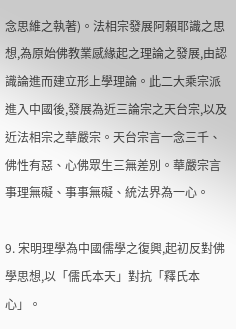念思維之執著)。法相宗發展阿賴耶識之思想,為原始佛教業感緣起之理論之發展,由認識論進而建立形上學理論。此二大乘宗派進入中國後,發展為近三論宗之天台宗,以及近法相宗之華嚴宗。天台宗言一念三千、佛性有惡、心佛眾生三無差別。華嚴宗言事理無礙、事事無礙、統法界為一心。

9. 宋明理學為中國儒學之復興,起初反對佛學思想,以「儒氏本天」對抗「釋氏本心」。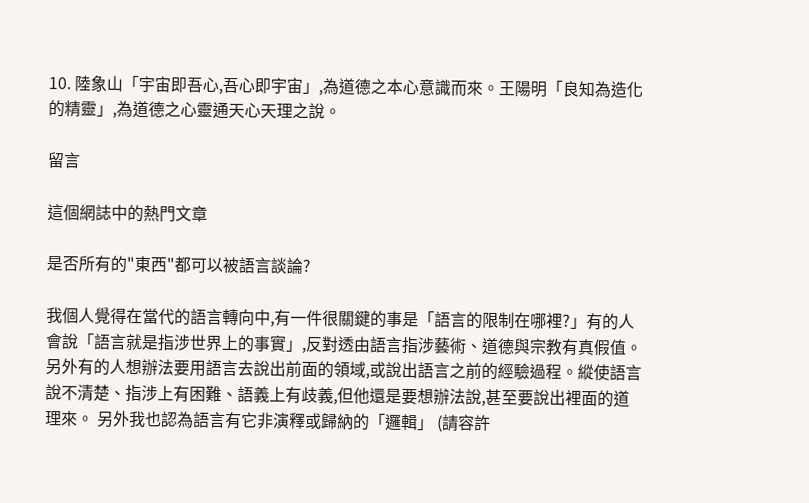10. 陸象山「宇宙即吾心,吾心即宇宙」,為道德之本心意識而來。王陽明「良知為造化的精靈」,為道德之心靈通天心天理之說。

留言

這個網誌中的熱門文章

是否所有的"東西"都可以被語言談論?

我個人覺得在當代的語言轉向中,有一件很關鍵的事是「語言的限制在哪裡?」有的人會說「語言就是指涉世界上的事實」,反對透由語言指涉藝術、道德與宗教有真假值。另外有的人想辦法要用語言去說出前面的領域,或說出語言之前的經驗過程。縱使語言說不清楚、指涉上有困難、語義上有歧義,但他還是要想辦法說,甚至要說出裡面的道理來。 另外我也認為語言有它非演釋或歸納的「邏輯」 (請容許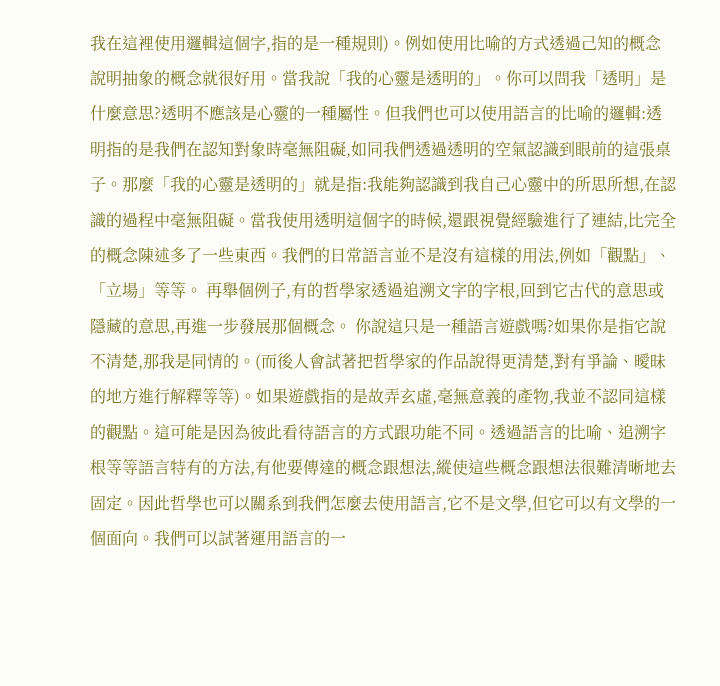我在這裡使用邏輯這個字,指的是一種規則)。例如使用比喻的方式透過己知的概念說明抽象的概念就很好用。當我說「我的心靈是透明的」。你可以問我「透明」是什麼意思?透明不應該是心靈的一種屬性。但我們也可以使用語言的比喻的邏輯:透明指的是我們在認知對象時毫無阻礙,如同我們透過透明的空氣認識到眼前的這張桌子。那麼「我的心靈是透明的」就是指:我能夠認識到我自己心靈中的所思所想,在認識的過程中毫無阻礙。當我使用透明這個字的時候,還跟視覺經驗進行了連結,比完全的概念陳述多了一些東西。我們的日常語言並不是沒有這樣的用法,例如「觀點」、「立場」等等。 再舉個例子,有的哲學家透過追溯文字的字根,回到它古代的意思或隱藏的意思,再進一步發展那個概念。 你說這只是一種語言遊戲嗎?如果你是指它說不清楚,那我是同情的。(而後人會試著把哲學家的作品說得更清楚,對有爭論、曖昧的地方進行解釋等等)。如果遊戲指的是故弄玄虛,毫無意義的產物,我並不認同這樣的觀點。這可能是因為彼此看待語言的方式跟功能不同。透過語言的比喻、追溯字根等等語言特有的方法,有他要傳達的概念跟想法,縱使這些概念跟想法很難清晰地去固定。因此哲學也可以關系到我們怎麼去使用語言,它不是文學,但它可以有文學的一個面向。我們可以試著運用語言的一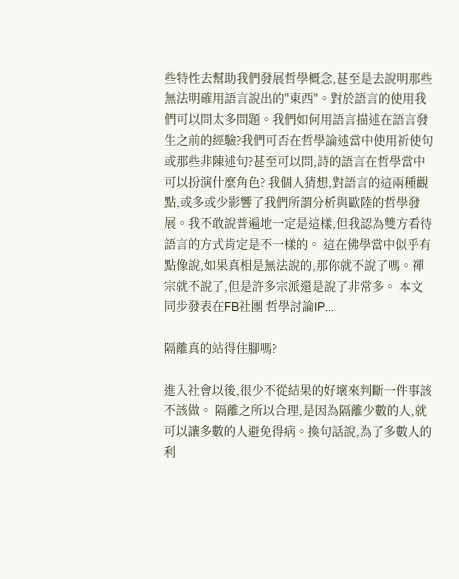些特性去幫助我們發展哲學概念,甚至是去說明那些無法明確用語言說出的"東西"。對於語言的使用我們可以問太多問題。我們如何用語言描述在語言發生之前的經驗?我們可否在哲學論述當中使用祈使句或那些非陳述句?甚至可以問,詩的語言在哲學當中可以扮演什麼角色? 我個人猜想,對語言的這兩種觀點,或多或少影響了我們所謂分析與歐陸的哲學發展。我不敢說普遍地一定是這樣,但我認為雙方看待語言的方式肯定是不一樣的。 這在佛學當中似乎有點像說,如果真相是無法說的,那你就不說了嗎。禪宗就不說了,但是許多宗派還是說了非常多。 本文同步發表在FB社團 哲學討論IP...

隔離真的站得住腳嗎?

進入社會以後,很少不從結果的好壞來判斷一件事該不該做。 隔離之所以合理,是因為隔離少數的人,就可以讓多數的人避免得病。換句話說,為了多數人的利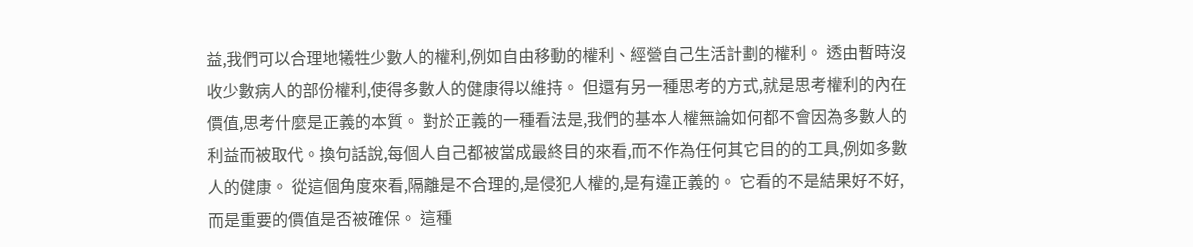益,我們可以合理地犧牲少數人的權利,例如自由移動的權利、經營自己生活計劃的權利。 透由暫時沒收少數病人的部份權利,使得多數人的健康得以維持。 但還有另一種思考的方式,就是思考權利的內在價值,思考什麼是正義的本質。 對於正義的一種看法是,我們的基本人權無論如何都不會因為多數人的利益而被取代。換句話說,每個人自己都被當成最終目的來看,而不作為任何其它目的的工具,例如多數人的健康。 從這個角度來看,隔離是不合理的,是侵犯人權的,是有違正義的。 它看的不是結果好不好,而是重要的價值是否被確保。 這種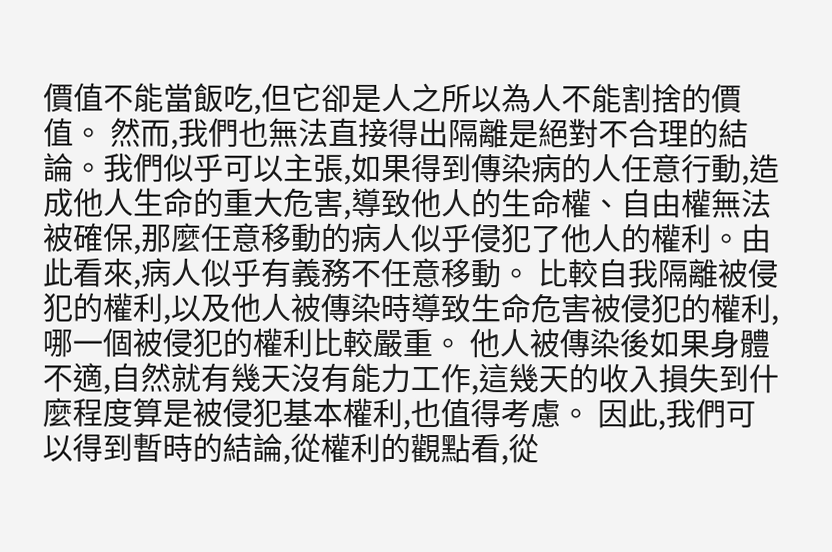價值不能當飯吃,但它卻是人之所以為人不能割捨的價值。 然而,我們也無法直接得出隔離是絕對不合理的結論。我們似乎可以主張,如果得到傳染病的人任意行動,造成他人生命的重大危害,導致他人的生命權、自由權無法被確保,那麼任意移動的病人似乎侵犯了他人的權利。由此看來,病人似乎有義務不任意移動。 比較自我隔離被侵犯的權利,以及他人被傳染時導致生命危害被侵犯的權利,哪一個被侵犯的權利比較嚴重。 他人被傳染後如果身體不適,自然就有幾天沒有能力工作,這幾天的收入損失到什麼程度算是被侵犯基本權利,也值得考慮。 因此,我們可以得到暫時的結論,從權利的觀點看,從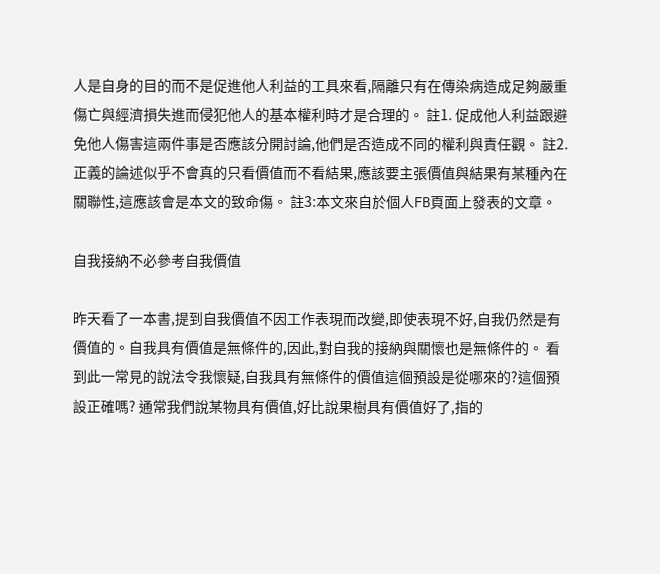人是自身的目的而不是促進他人利益的工具來看,隔離只有在傳染病造成足夠嚴重傷亡與經濟損失進而侵犯他人的基本權利時才是合理的。 註1. 促成他人利益跟避免他人傷害這兩件事是否應該分開討論,他們是否造成不同的權利與責任觀。 註2. 正義的論述似乎不會真的只看價值而不看結果,應該要主張價值與結果有某種內在關聯性,這應該會是本文的致命傷。 註3:本文來自於個人FB頁面上發表的文章。

自我接納不必參考自我價值

昨天看了一本書,提到自我價值不因工作表現而改變,即使表現不好,自我仍然是有價值的。自我具有價值是無條件的,因此,對自我的接納與關懷也是無條件的。 看到此一常見的說法令我懷疑,自我具有無條件的價值這個預設是從哪來的?這個預設正確嗎? 通常我們說某物具有價值,好比說果樹具有價值好了,指的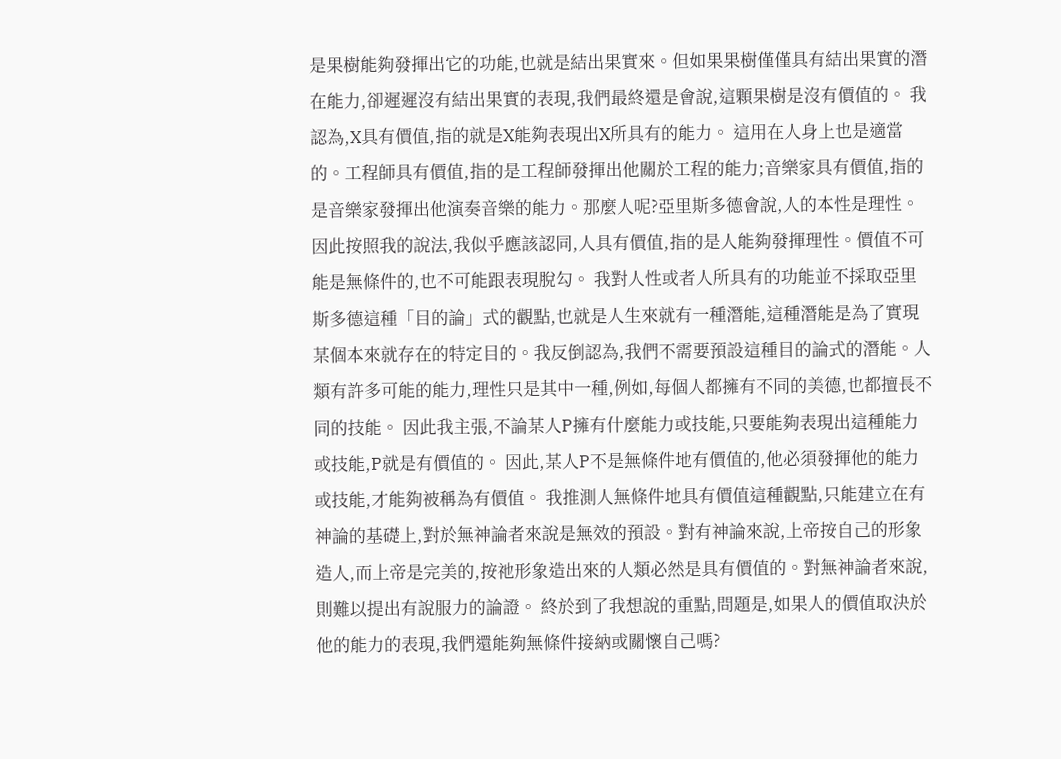是果樹能夠發揮出它的功能,也就是結出果實來。但如果果樹僅僅具有結出果實的潛在能力,卻遲遲沒有結出果實的表現,我們最終還是會說,這顆果樹是沒有價值的。 我認為,X具有價值,指的就是X能夠表現出X所具有的能力。 這用在人身上也是適當的。工程師具有價值,指的是工程師發揮出他關於工程的能力;音樂家具有價值,指的是音樂家發揮出他演奏音樂的能力。那麼人呢?亞里斯多德會說,人的本性是理性。因此按照我的說法,我似乎應該認同,人具有價值,指的是人能夠發揮理性。價值不可能是無條件的,也不可能跟表現脫勾。 我對人性或者人所具有的功能並不採取亞里斯多德這種「目的論」式的觀點,也就是人生來就有一種潛能,這種潛能是為了實現某個本來就存在的特定目的。我反倒認為,我們不需要預設這種目的論式的潛能。人類有許多可能的能力,理性只是其中一種,例如,每個人都擁有不同的美德,也都擅長不同的技能。 因此我主張,不論某人P擁有什麼能力或技能,只要能夠表現出這種能力或技能,P就是有價值的。 因此,某人P不是無條件地有價值的,他必須發揮他的能力或技能,才能夠被稱為有價值。 我推測人無條件地具有價值這種觀點,只能建立在有神論的基礎上,對於無神論者來說是無效的預設。對有神論來說,上帝按自己的形象造人,而上帝是完美的,按祂形象造出來的人類必然是具有價值的。對無神論者來說,則難以提出有說服力的論證。 終於到了我想說的重點,問題是,如果人的價值取決於他的能力的表現,我們還能夠無條件接納或關懷自己嗎?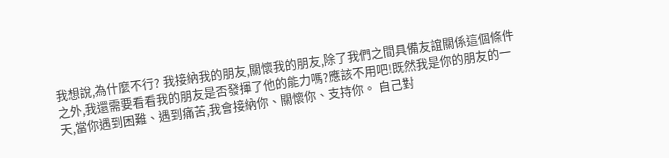我想說,為什麼不行? 我接納我的朋友,關懷我的朋友,除了我們之間具備友誼關係這個條件之外,我還需要看看我的朋友是否發揮了他的能力嗎?應該不用吧!既然我是你的朋友的一天,當你遇到困難、遇到痛苦,我會接納你、關懷你、支持你。 自己對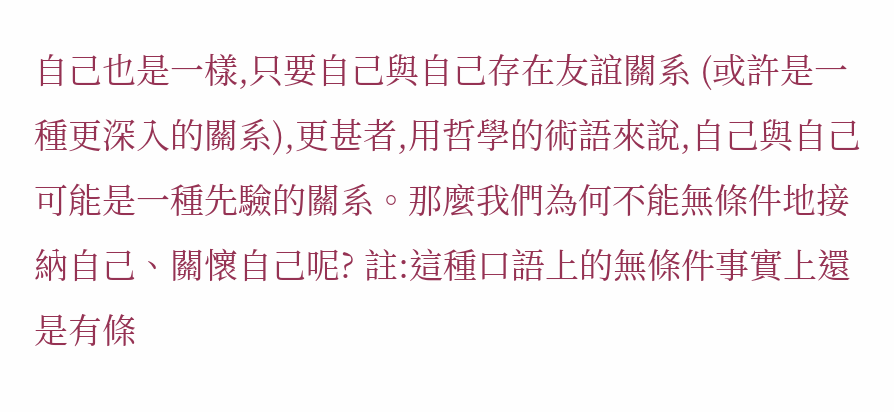自己也是一樣,只要自己與自己存在友誼關系 (或許是一種更深入的關系),更甚者,用哲學的術語來說,自己與自己可能是一種先驗的關系。那麼我們為何不能無條件地接納自己、關懷自己呢? 註:這種口語上的無條件事實上還是有條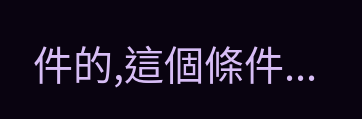件的,這個條件...